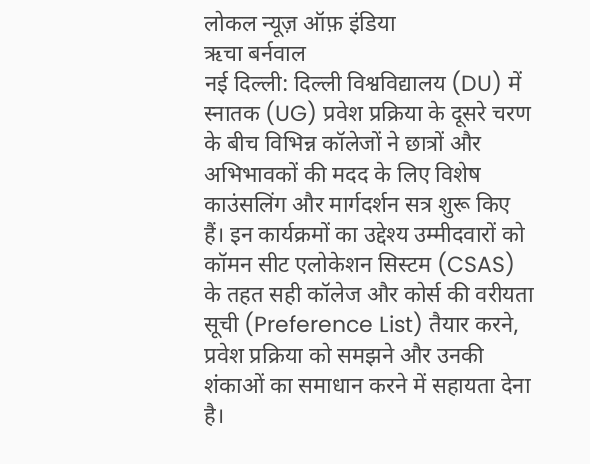लोकल न्यूज़ ऑफ़ इंडिया
ऋचा बर्नवाल
नई दिल्ली: दिल्ली विश्वविद्यालय (DU) में स्नातक (UG) प्रवेश प्रक्रिया के दूसरे चरण के बीच विभिन्न कॉलेजों ने छात्रों और अभिभावकों की मदद के लिए विशेष काउंसलिंग और मार्गदर्शन सत्र शुरू किए हैं। इन कार्यक्रमों का उद्देश्य उम्मीदवारों को कॉमन सीट एलोकेशन सिस्टम (CSAS) के तहत सही कॉलेज और कोर्स की वरीयता सूची (Preference List) तैयार करने, प्रवेश प्रक्रिया को समझने और उनकी शंकाओं का समाधान करने में सहायता देना है।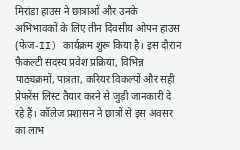मिरांडा हाउस ने छात्राओं और उनके अभिभावकों के लिए तीन दिवसीय ओपन हाउस (फेज-II) कार्यक्रम शुरू किया है। इस दौरान फैकल्टी सदस्य प्रवेश प्रक्रिया, विभिन्न पाठ्यक्रमों, पात्रता, करियर विकल्पों और सही प्रेफरेंस लिस्ट तैयार करने से जुड़ी जानकारी दे रहे हैं। कॉलेज प्रशासन ने छात्रों से इस अवसर का लाभ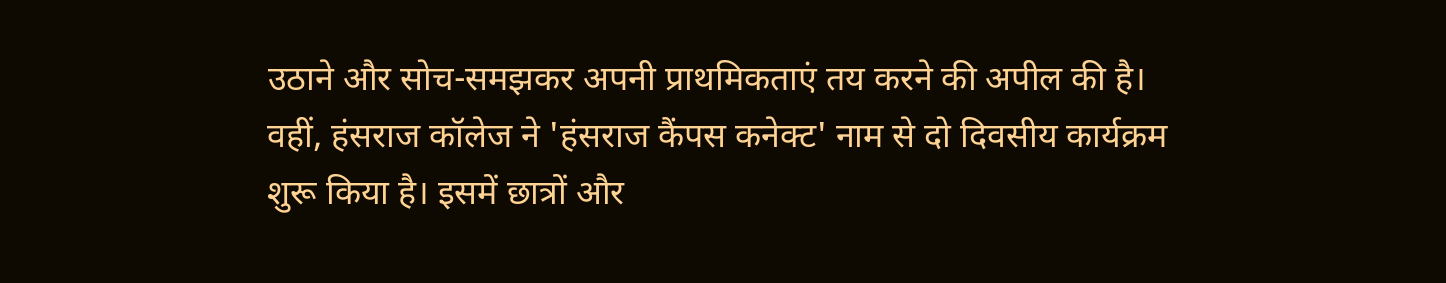उठाने और सोच-समझकर अपनी प्राथमिकताएं तय करने की अपील की है।
वहीं, हंसराज कॉलेज ने 'हंसराज कैंपस कनेक्ट' नाम से दो दिवसीय कार्यक्रम शुरू किया है। इसमें छात्रों और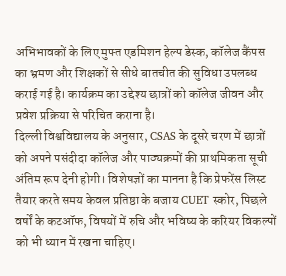अभिभावकों के लिए मुफ्त एडमिशन हेल्प डेस्क, कॉलेज कैंपस का भ्रमण और शिक्षकों से सीधे बातचीत की सुविधा उपलब्ध कराई गई है। कार्यक्रम का उद्देश्य छात्रों को कॉलेज जीवन और प्रवेश प्रक्रिया से परिचित कराना है।
दिल्ली विश्वविद्यालय के अनुसार, CSAS के दूसरे चरण में छात्रों को अपने पसंदीदा कॉलेज और पाठ्यक्रमों की प्राथमिकता सूची अंतिम रूप देनी होगी। विशेषज्ञों का मानना है कि प्रेफरेंस लिस्ट तैयार करते समय केवल प्रतिष्ठा के बजाय CUET स्कोर, पिछले वर्षों के कटऑफ, विषयों में रुचि और भविष्य के करियर विकल्पों को भी ध्यान में रखना चाहिए।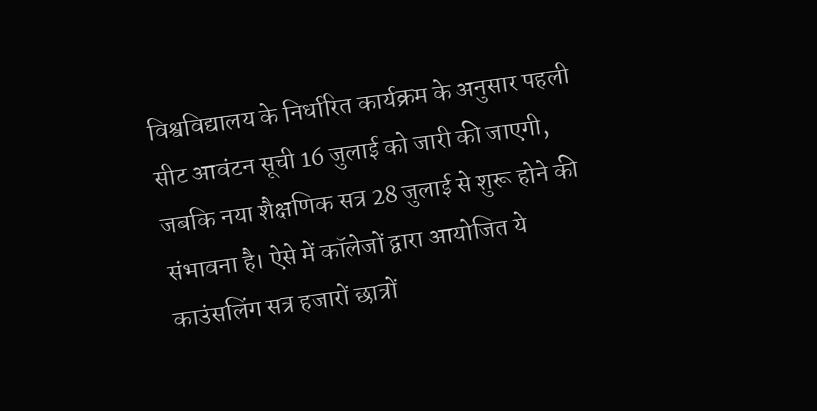विश्वविद्यालय के निर्धारित कार्यक्रम के अनुसार पहली सीट आवंटन सूची 16 जुलाई को जारी की जाएगी, जबकि नया शैक्षणिक सत्र 28 जुलाई से शुरू होने की संभावना है। ऐसे में कॉलेजों द्वारा आयोजित ये काउंसलिंग सत्र हजारों छात्रों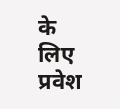के लिए प्रवेश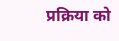प्रक्रिया को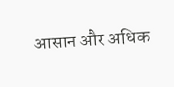आसान और अधिक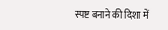स्पष्ट बनाने की दिशा में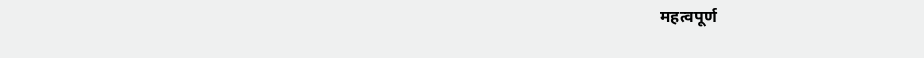महत्वपूर्ण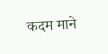कदम माने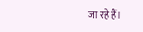जा रहे हैं।